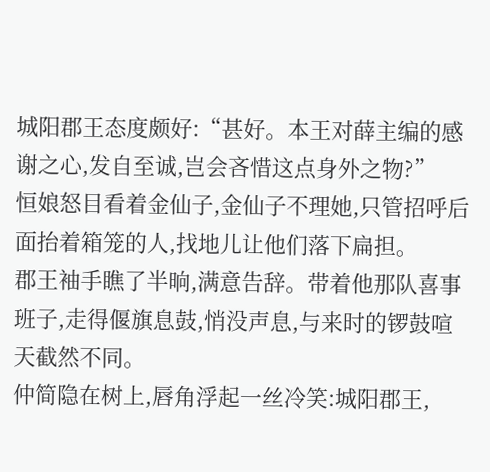城阳郡王态度颇好:“甚好。本王对薛主编的感谢之心,发自至诚,岂会吝惜这点身外之物?”
恒娘怒目看着金仙子,金仙子不理她,只管招呼后面抬着箱笼的人,找地儿让他们落下扁担。
郡王袖手瞧了半晌,满意告辞。带着他那队喜事班子,走得偃旗息鼓,悄没声息,与来时的锣鼓喧天截然不同。
仲简隐在树上,唇角浮起一丝冷笑:城阳郡王,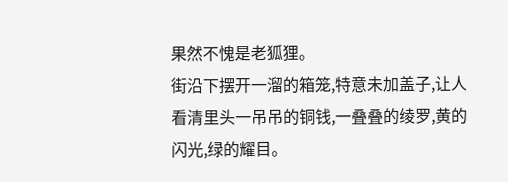果然不愧是老狐狸。
街沿下摆开一溜的箱笼,特意未加盖子,让人看清里头一吊吊的铜钱,一叠叠的绫罗,黄的闪光,绿的耀目。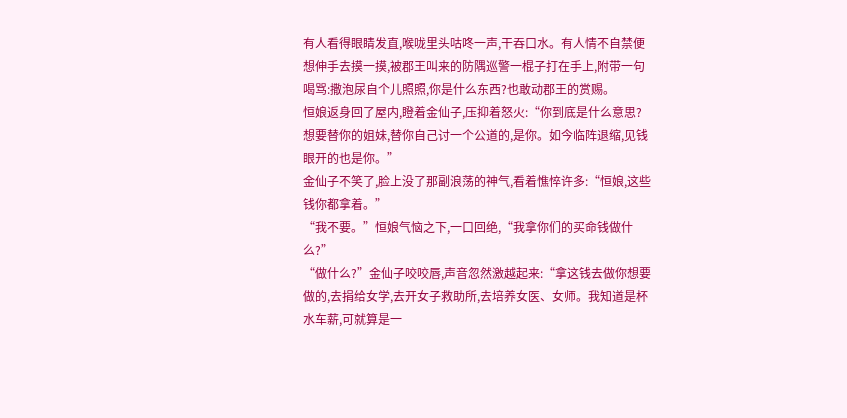有人看得眼睛发直,喉咙里头咕咚一声,干吞口水。有人情不自禁便想伸手去摸一摸,被郡王叫来的防隅巡警一棍子打在手上,附带一句喝骂:撒泡尿自个儿照照,你是什么东西?也敢动郡王的赏赐。
恒娘返身回了屋内,瞪着金仙子,压抑着怒火:“你到底是什么意思?想要替你的姐妹,替你自己讨一个公道的,是你。如今临阵退缩,见钱眼开的也是你。”
金仙子不笑了,脸上没了那副浪荡的神气,看着憔悴许多:“恒娘,这些钱你都拿着。”
“我不要。”恒娘气恼之下,一口回绝,“我拿你们的买命钱做什么?”
“做什么?”金仙子咬咬唇,声音忽然激越起来:“拿这钱去做你想要做的,去捐给女学,去开女子救助所,去培养女医、女师。我知道是杯水车薪,可就算是一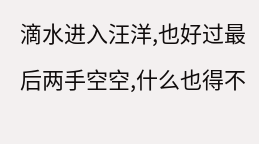滴水进入汪洋,也好过最后两手空空,什么也得不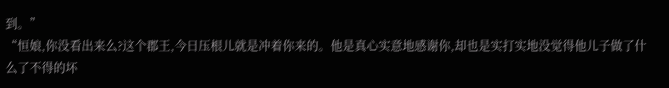到。”
“恒娘,你没看出来么?这个郡王,今日压根儿就是冲着你来的。他是真心实意地感谢你,却也是实打实地没觉得他儿子做了什么了不得的坏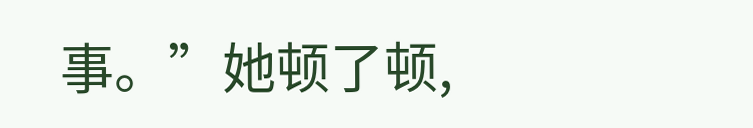事。”她顿了顿,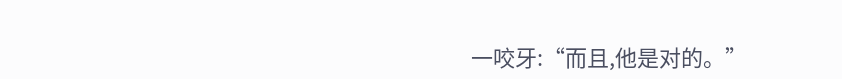一咬牙:“而且,他是对的。”